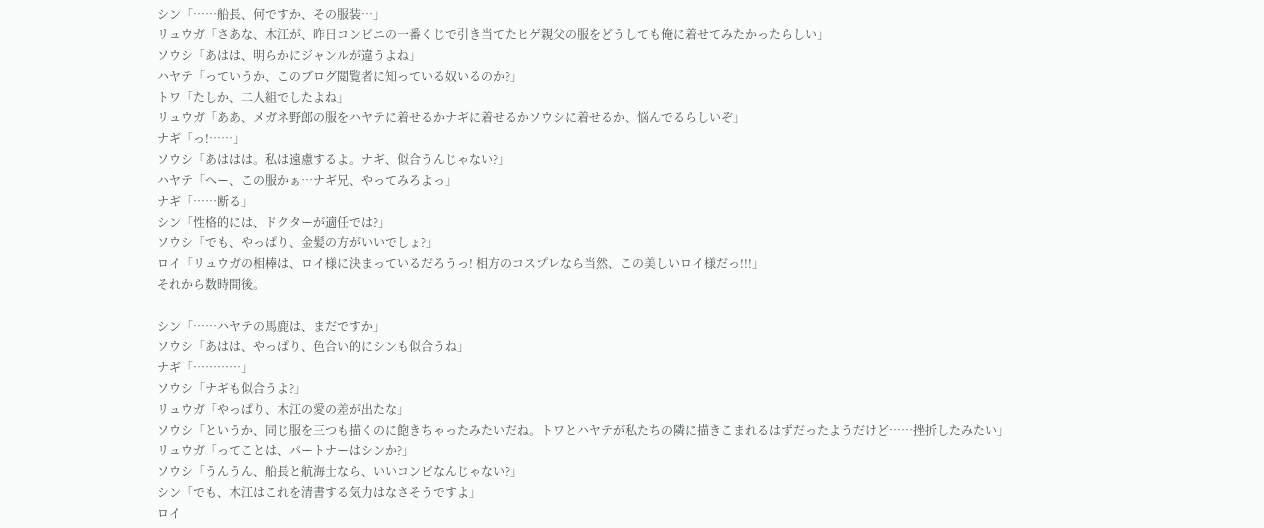シン「……船長、何ですか、その服装…」
リュウガ「さあな、木江が、昨日コンビニの一番くじで引き当てたヒゲ親父の服をどうしても俺に着せてみたかったらしい」
ソウシ「あはは、明らかにジャンルが違うよね」
ハヤテ「っていうか、このブログ閲覧者に知っている奴いるのか?」
トワ「たしか、二人組でしたよね」
リュウガ「ああ、メガネ野郎の服をハヤテに着せるかナギに着せるかソウシに着せるか、悩んでるらしいぞ」
ナギ「っ!……」
ソウシ「あははは。私は遠慮するよ。ナギ、似合うんじゃない?」
ハヤテ「へー、この服かぁ…ナギ兄、やってみろよっ」
ナギ「……断る」
シン「性格的には、ドクターが適任では?」
ソウシ「でも、やっぱり、金髪の方がいいでしょ?」
ロイ「リュウガの相棒は、ロイ様に決まっているだろうっ! 相方のコスプレなら当然、この美しいロイ様だっ!!!」
それから数時間後。

シン「……ハヤテの馬鹿は、まだですか」
ソウシ「あはは、やっぱり、色合い的にシンも似合うね」
ナギ「…………」
ソウシ「ナギも似合うよ?」
リュウガ「やっぱり、木江の愛の差が出たな」
ソウシ「というか、同じ服を三つも描くのに飽きちゃったみたいだね。トワとハヤテが私たちの隣に描きこまれるはずだったようだけど……挫折したみたい」
リュウガ「ってことは、パートナーはシンか?」
ソウシ「うんうん、船長と航海士なら、いいコンビなんじゃない?」
シン「でも、木江はこれを清書する気力はなさそうですよ」
ロイ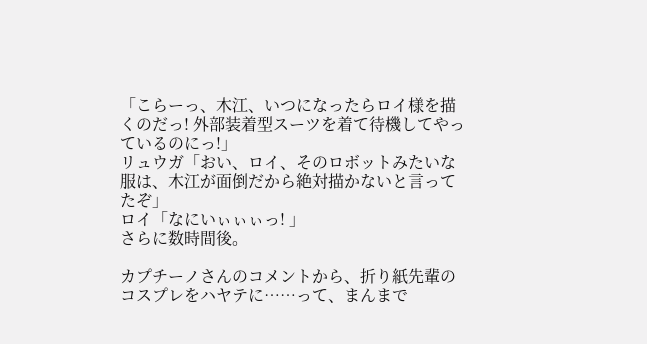「こらーっ、木江、いつになったらロイ様を描くのだっ! 外部装着型スーツを着て待機してやっているのにっ!」
リュウガ「おい、ロイ、そのロボットみたいな服は、木江が面倒だから絶対描かないと言ってたぞ」
ロイ「なにいぃぃぃっ! 」
さらに数時間後。

カプチーノさんのコメントから、折り紙先輩のコスプレをハヤテに……って、まんまで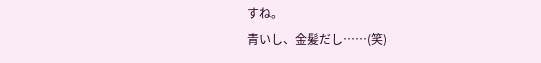すね。
青いし、金髪だし……(笑)